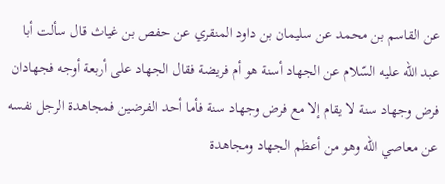عن القاسم بن محمد عن سليمان بن داود المنقري عن حفص بن غياث قال سألت أبا عبد اللّه عليه السّلام عن الجهاد أسنة هو أم فريضة فقال الجهاد على أربعة أوجه فجهادان فرض وجهاد سنة لا يقام إلا مع فرض وجهاد سنة فأما أحد الفرضين فمجاهدة الرجل نفسه عن معاصي اللّه وهو من أعظم الجهاد ومجاهدة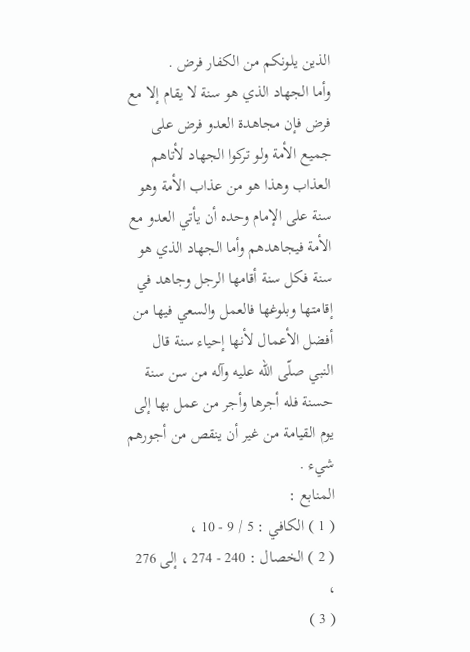الذين يلونكم من الكفار فرض .
وأما الجهاد الذي هو سنة لا يقام إلا مع فرض فإن مجاهدة العدو فرض على جميع الأمة ولو تركوا الجهاد لأتاهم العذاب وهذا هو من عذاب الأمة وهو سنة على الإمام وحده أن يأتي العدو مع الأمة فيجاهدهم وأما الجهاد الذي هو سنة فكل سنة أقامها الرجل وجاهد في إقامتها وبلوغها فالعمل والسعي فيها من أفضل الأعمال لأنها إحياء سنة قال النبي صلّى اللّه عليه وآله من سن سنة حسنة فله أجرها وأجر من عمل بها إلى يوم القيامة من غير أن ينقص من أجورهم شيء .
المنابع :
( 1 ) الكافي : 5 / 9 - 10 ،
( 2 ) الخصال : 240 - 274 ، إلى 276 ،
( 3 )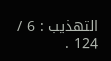التهذيب : 6 / 124 .